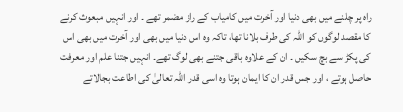راہ پر چلنے میں بھی دنیا اور آخرت میں کامیاب کے راز مضمر تھے ۔ اور انہیں مبعوث کرنے کا مقصد لوگوں کو اللہ کی طرف بلانا تھا، تاکہ وہ اس دنیا میں بھی اور آخرت میں بھی اس کی پکڑ سے بچ سکیں ۔ ان کے علاوہ باقی جتنے بھی لوگ تھے۔ انہیں جتنا علم اور معرفت حاصل ہوتے ، اور جس قدر ان کا ایمان ہوتا وہ اسی قدر اللہ تعالیٰ کی اطاعت بجالاتے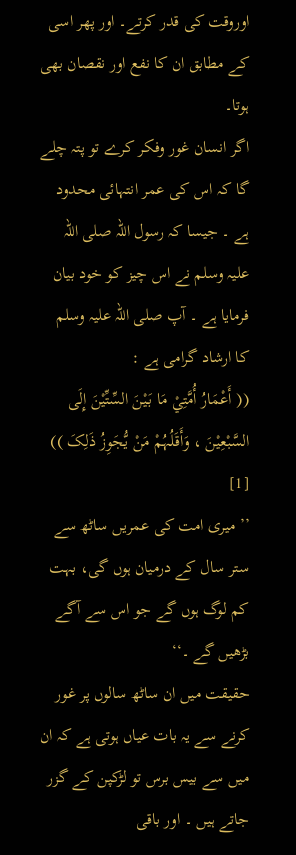اوروقت کی قدر کرتے۔ اور پھر اسی کے مطابق ان کا نفع اور نقصان بھی ہوتا۔
اگر انسان غور وفکر کرے تو پتہ چلے گا کہ اس کی عمر انتہائی محدود ہے ۔ جیسا کہ رسول اللہ صلی اللہ علیہ وسلم نے اس چیز کو خود بیان فرمایا ہے ۔ آپ صلی اللہ علیہ وسلم کا ارشاد گرامی ہے :
(( أَعْمَارُ أُمَّتِيْ مَا بَیْنَ السِّتِّیْنَ إِلَی السَّبْعِیْنَ ، وَأَقَلُہُمْ مَنْ یُّجَوِزُ ذَلِکَ )) [1]
’’ میری امت کی عمریں ساٹھ سے ستر سال کے درمیان ہوں گی، بہت کم لوگ ہوں گے جو اس سے آگے بڑھیں گے ۔‘‘
حقیقت میں ان ساٹھ سالوں پر غور کرنے سے یہ بات عیاں ہوتی ہے کہ ان میں سے بیس برس تو لڑکپن کے گزر جاتے ہیں ۔ اور باقی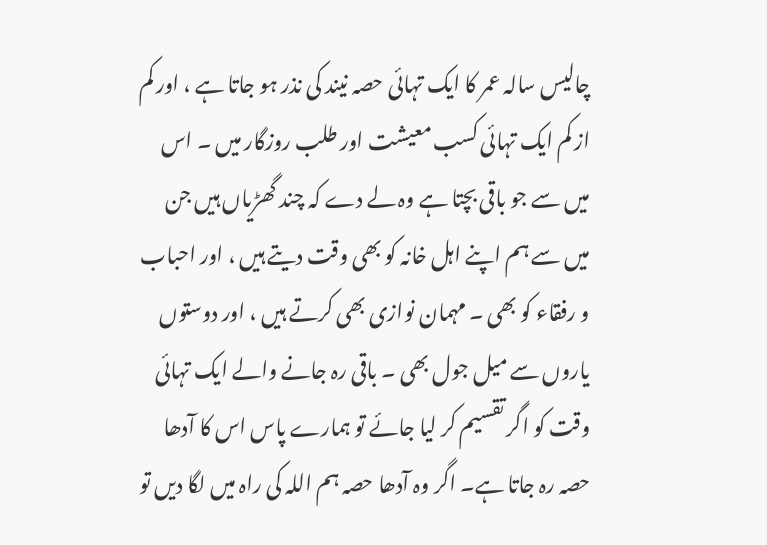چالیس سالہ عمر کا ایک تہائی حصہ نیند کی نذر ہو جاتا ہے ، اور کم از کم ایک تہائی کسب معیشت اور طلب روزگار میں ۔ اس میں سے جو باقی بچتا ہے وہ لے دے کہ چند گھڑیاں ہیں جن میں سے ہم اپنے اہل خانہ کو بھی وقت دیتے ہیں ، اور احباب و رفقاء کو بھی ۔ مہمان نوازی بھی کرتے ہیں ، اور دوستوں یاروں سے میل جول بھی ۔ باقی رہ جانے والے ایک تہائی وقت کو اگر تقسیم کر لیا جائے تو ہمارے پاس اس کا آدھا حصہ رہ جاتا ہے۔ اگر وہ آدھا حصہ ہم اللہ کی راہ میں لگا دیں تو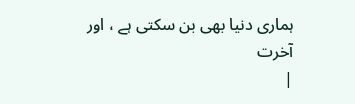ہماری دنیا بھی بن سکتی ہے ، اور آخرت
|